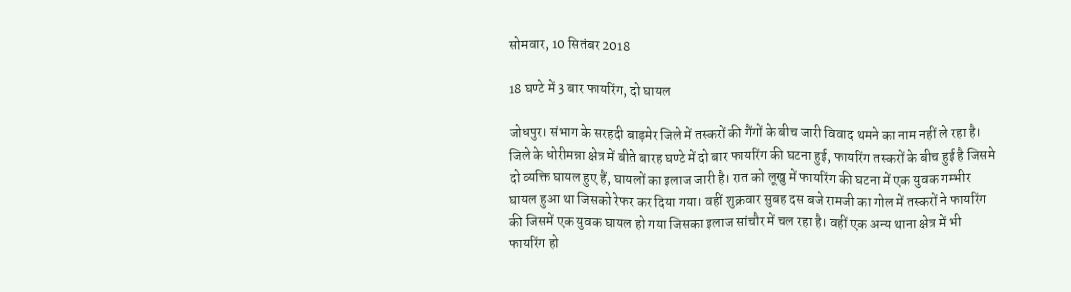सोमवार, 10 सितंबर 2018

18 घण्टे में 3 बार फायरिंग, दो घायल

जोधपुर। संभाग के सरहदी बाड़मेर जिले में तस्करों की गैंगों के बीच जारी विवाद थमने का नाम नहीं ले रहा है। जिले के धोरीमन्ना क्षेत्र में बीते बारह घण्टे में दो बार फायरिंग की घटना हुई, फायरिंग तस्करों के बीच हुई है जिसमे दो व्यक्ति घायल हुए हैं, घायलों का इलाज जारी है। रात को लूखु में फायरिंग की घटना में एक युवक गम्भीर घायल हुआ था जिसको रेफर कर दिया गया। वहीं शुक्रवार सुबह दस बजे रामजी का गोल में तस्करों ने फायरिंग की जिसमें एक युवक घायल हो गया जिसका इलाज सांचौर में चल रहा है। वहीं एक अन्य थाना क्षेत्र में भी फायरिंग हो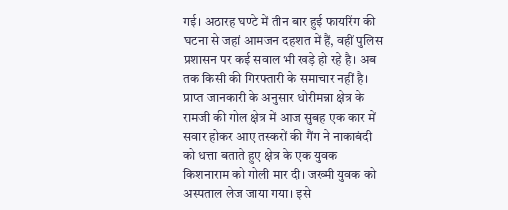गई। अठारह घण्टे में तीन बार हुई फायरिंग की घटना से जहां आमजन दहशत में हैं, वहीं पुलिस प्रशासन पर कई सवाल भी खड़े हो रहे है। अब तक किसी की गिरफ्तारी के समाचार नहीं है।
प्राप्त जानकारी के अनुसार धोरीमन्ना क्षेत्र के रामजी की गोल क्षेत्र में आज सुबह एक कार में सवार होकर आए तस्करों की गैंग ने नाकाबंदी को धत्ता बताते हुए क्षेत्र के एक युवक किशनाराम को गोली मार दी। जख्मी युवक को अस्पताल लेज जाया गया। इसे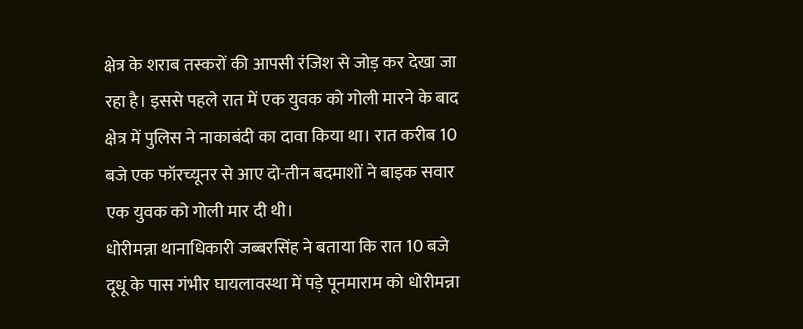क्षेत्र के शराब तस्करों की आपसी रंजिश से जोड़ कर देखा जा रहा है। इससे पहले रात में एक युवक को गोली मारने के बाद क्षेत्र में पुलिस ने नाकाबंदी का दावा किया था। रात करीब 10 बजे एक फॉरच्यूनर से आए दो-तीन बदमाशों ने बाइक सवार एक युवक को गोली मार दी थी।
धोरीमन्ना थानाधिकारी जब्बरसिंह ने बताया कि रात 10 बजे दूधू के पास गंभीर घायलावस्था में पड़े पूनमाराम को धोरीमन्ना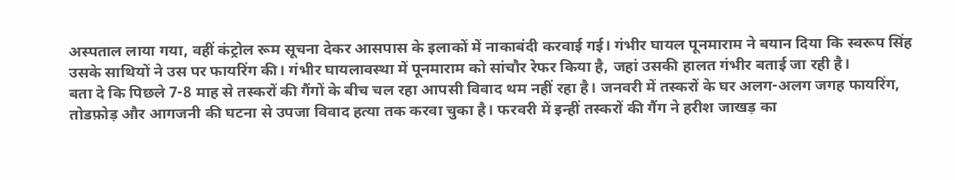अस्पताल लाया गया, वहीं कंट्रोल रूम सूचना देकर आसपास के इलाकों में नाकाबंदी करवाई गई। गंभीर घायल पूनमाराम ने बयान दिया कि स्वरूप सिंह उसके साथियों ने उस पर फायरिंग की। गंभीर घायलावस्था में पूनमाराम को सांचौर रेफर किया है, जहां उसकी हालत गंभीर बताई जा रही है।
बता दे कि पिछले 7-8 माह से तस्करों की गैंगों के बीच चल रहा आपसी विवाद थम नहीं रहा है। जनवरी में तस्करों के घर अलग-अलग जगह फायरिंग, तोडफ़ोड़ और आगजनी की घटना से उपजा विवाद हत्या तक करवा चुका है। फरवरी में इन्हीं तस्करों की गैंग ने हरीश जाखड़ का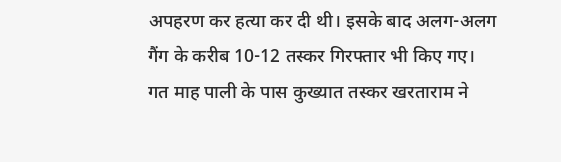अपहरण कर हत्या कर दी थी। इसके बाद अलग-अलग गैंग के करीब 10-12 तस्कर गिरफ्तार भी किए गए। गत माह पाली के पास कुख्यात तस्कर खरताराम ने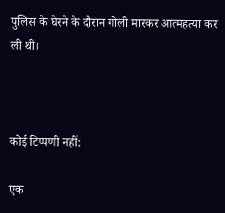पुलिस के घेरने के दौरान गोली मारकर आत्महत्या कर ली थी।



कोई टिप्पणी नहीं:

एक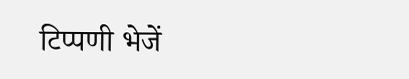टिप्पणी भेजें